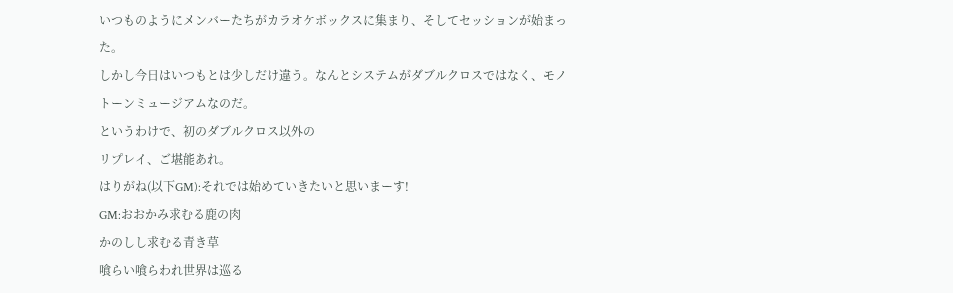いつものようにメンバーたちがカラオケボックスに集まり、そしてセッションが始まった。
しかし今日はいつもとは少しだけ違う。なんとシステムがダブルクロスではなく、モノトーンミュージアムなのだ。
というわけで、初のダブルクロス以外の
リプレイ、ご堪能あれ。
はりがね(以下GM):それでは始めていきたいと思いまーす!
GM:おおかみ求むる鹿の肉
かのしし求むる青き草
喰らい喰らわれ世界は巡る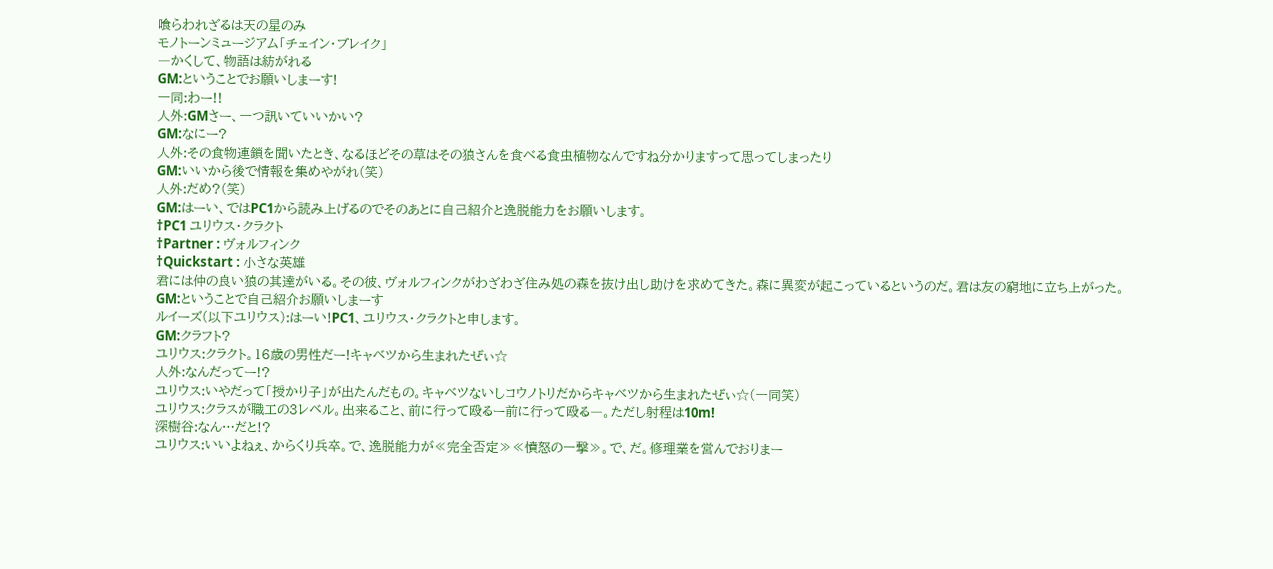喰らわれざるは天の星のみ
モノトーンミュージアム「チェイン・ブレイク」
―かくして、物語は紡がれる
GM:ということでお願いしまーす!
一同:わー!!
人外:GMさー、一つ訊いていいかい?
GM:なにー?
人外:その食物連鎖を聞いたとき、なるほどその草はその狼さんを食べる食虫植物なんですね分かりますって思ってしまったり
GM:いいから後で情報を集めやがれ(笑)
人外:だめ?(笑)
GM:はーい、ではPC1から読み上げるのでそのあとに自己紹介と逸脱能力をお願いします。
†PC1 ユリウス・クラクト
†Partner : ヴォルフィンク
†Quickstart : 小さな英雄
君には仲の良い狼の其達がいる。その彼、ヴォルフィンクがわざわざ住み処の森を抜け出し助けを求めてきた。森に異変が起こっているというのだ。君は友の窮地に立ち上がった。
GM:ということで自己紹介お願いしまーす
ルイーズ(以下ユリウス):はーい!PC1、ユリウス・クラクトと申します。
GM:クラフト?
ユリウス:クラクト。16歳の男性だー!キャベツから生まれたぜぃ☆
人外:なんだってー!?
ユリウス:いやだって「授かり子」が出たんだもの。キャベツないしコウノトリだからキャベツから生まれたぜぃ☆(一同笑)
ユリウス:クラスが職工の3レベル。出来ること、前に行って殴るー前に行って殴る―。ただし射程は10m!
深樹谷:なん…だと!?
ユリウス:いいよねぇ、からくり兵卒。で、逸脱能力が≪完全否定≫≪憤怒の一撃≫。で、だ。修理業を営んでおりまー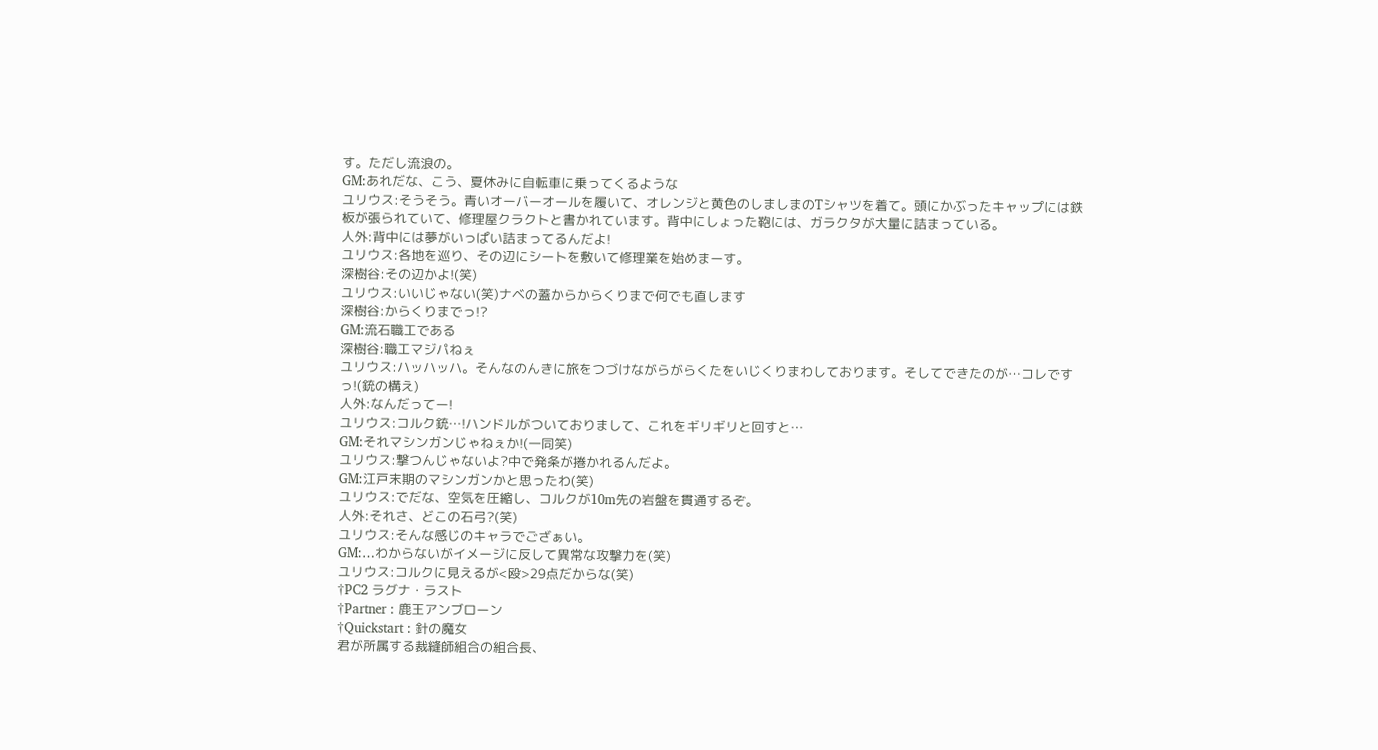す。ただし流浪の。
GM:あれだな、こう、夏休みに自転車に乗ってくるような
ユリウス:そうそう。青いオーバーオールを履いて、オレンジと黄色のしましまのTシャツを着て。頭にかぶったキャップには鉄板が張られていて、修理屋クラクトと書かれています。背中にしょった鞄には、ガラクタが大量に詰まっている。
人外:背中には夢がいっぱい詰まってるんだよ!
ユリウス:各地を巡り、その辺にシートを敷いて修理業を始めまーす。
深樹谷:その辺かよ!(笑)
ユリウス:いいじゃない(笑)ナベの蓋からからくりまで何でも直します
深樹谷:からくりまでっ!?
GM:流石職工である
深樹谷:職工マジパねぇ
ユリウス:ハッハッハ。そんなのんきに旅をつづけながらがらくたをいじくりまわしております。そしてできたのが…コレですっ!(銃の構え)
人外:なんだってー!
ユリウス:コルク銃…!ハンドルがついておりまして、これをギリギリと回すと…
GM:それマシンガンじゃねぇか!(一同笑)
ユリウス:撃つんじゃないよ?中で発条が捲かれるんだよ。
GM:江戸末期のマシンガンかと思ったわ(笑)
ユリウス:でだな、空気を圧縮し、コルクが10m先の岩盤を貫通するぞ。
人外:それさ、どこの石弓?(笑)
ユリウス:そんな感じのキャラでござぁい。
GM:…わからないがイメージに反して異常な攻撃力を(笑)
ユリウス:コルクに見えるが<殴>29点だからな(笑)
†PC2 ラグナ・ラスト
†Partner : 鹿王アンブローン
†Quickstart : 針の魔女
君が所属する裁縫師組合の組合長、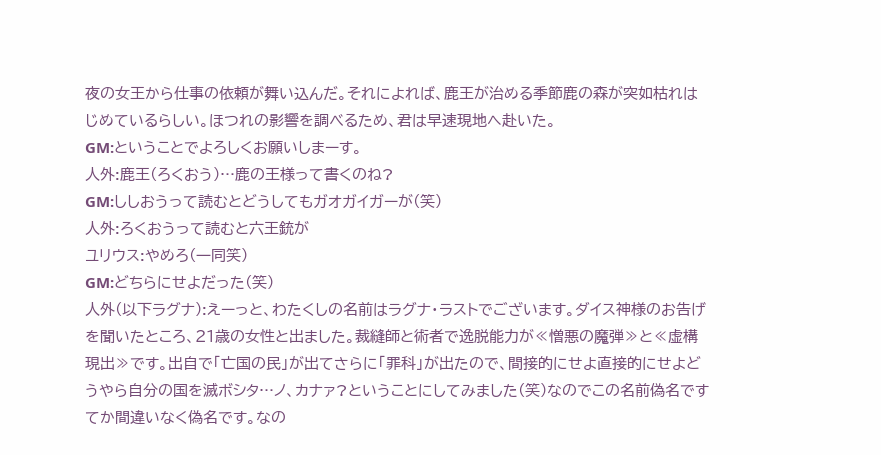夜の女王から仕事の依頼が舞い込んだ。それによれば、鹿王が治める季節鹿の森が突如枯れはじめているらしい。ほつれの影響を調べるため、君は早速現地へ赴いた。
GM:ということでよろしくお願いしまーす。
人外:鹿王(ろくおう)…鹿の王様って書くのね?
GM:ししおうって読むとどうしてもガオガイガーが(笑)
人外:ろくおうって読むと六王銃が
ユリウス:やめろ(一同笑)
GM:どちらにせよだった(笑)
人外(以下ラグナ):えーっと、わたくしの名前はラグナ・ラストでございます。ダイス神様のお告げを聞いたところ、21歳の女性と出ました。裁縫師と術者で逸脱能力が≪憎悪の魔弾≫と≪虚構現出≫です。出自で「亡国の民」が出てさらに「罪科」が出たので、間接的にせよ直接的にせよどうやら自分の国を滅ボシタ…ノ、カナァ?ということにしてみました(笑)なのでこの名前偽名ですてか間違いなく偽名です。なの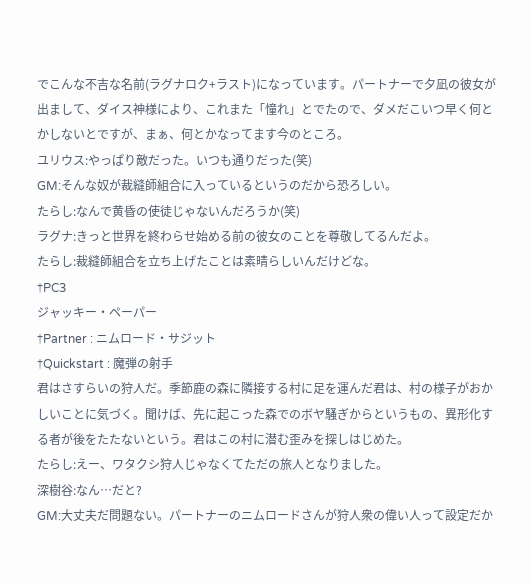でこんな不吉な名前(ラグナロク+ラスト)になっています。パートナーで夕凪の彼女が出まして、ダイス神様により、これまた「憧れ」とでたので、ダメだこいつ早く何とかしないとですが、まぁ、何とかなってます今のところ。
ユリウス:やっぱり敵だった。いつも通りだった(笑)
GM:そんな奴が裁縫師組合に入っているというのだから恐ろしい。
たらし:なんで黄昏の使徒じゃないんだろうか(笑)
ラグナ:きっと世界を終わらせ始める前の彼女のことを尊敬してるんだよ。
たらし:裁縫師組合を立ち上げたことは素晴らしいんだけどな。
†PC3
ジャッキー・ペーパー
†Partner : ニムロード・サジット
†Quickstart : 魔弾の射手
君はさすらいの狩人だ。季節鹿の森に隣接する村に足を運んだ君は、村の様子がおかしいことに気づく。聞けば、先に起こった森でのボヤ騒ぎからというもの、異形化する者が後をたたないという。君はこの村に潜む歪みを探しはじめた。
たらし:えー、ワタクシ狩人じゃなくてただの旅人となりました。
深樹谷:なん…だと?
GM:大丈夫だ問題ない。パートナーのニムロードさんが狩人衆の偉い人って設定だか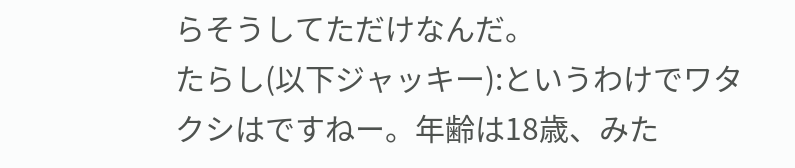らそうしてただけなんだ。
たらし(以下ジャッキー):というわけでワタクシはですねー。年齢は18歳、みた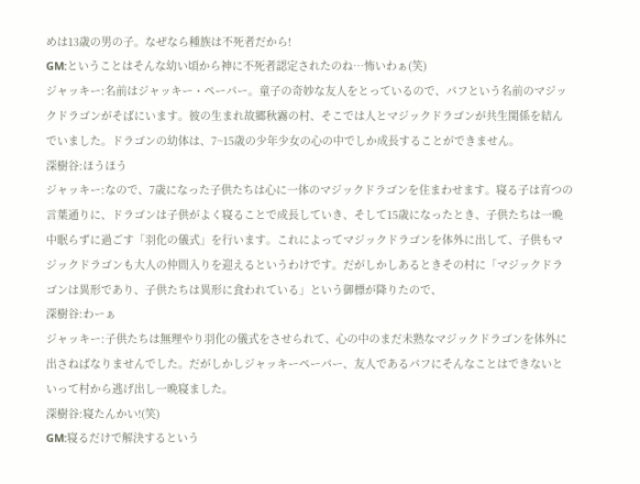めは13歳の男の子。なぜなら種族は不死者だから!
GM:ということはそんな幼い頃から神に不死者認定されたのね…怖いわぁ(笑)
ジャッキー:名前はジャッキー・ペーパー。童子の奇妙な友人をとっているので、パフという名前のマジックドラゴンがそばにいます。彼の生まれ故郷秋霧の村、そこでは人とマジックドラゴンが共生関係を結んでいました。ドラゴンの幼体は、7~15歳の少年少女の心の中でしか成長することができません。
深樹谷:ほうほう
ジャッキー:なので、7歳になった子供たちは心に一体のマジックドラゴンを住まわせます。寝る子は育つの言葉通りに、ドラゴンは子供がよく寝ることで成長していき、そして15歳になったとき、子供たちは一晩中眠らずに過ごす「羽化の儀式」を行います。これによってマジックドラゴンを体外に出して、子供もマジックドラゴンも大人の仲間入りを迎えるというわけです。だがしかしあるときその村に「マジックドラゴンは異形であり、子供たちは異形に食われている」という御標が降りたので、
深樹谷:わーぁ
ジャッキー:子供たちは無理やり羽化の儀式をさせられて、心の中のまだ未熟なマジックドラゴンを体外に出さねばなりませんでした。だがしかしジャッキーペーパー、友人であるパフにそんなことはできないといって村から逃げ出し一晩寝ました。
深樹谷:寝たんかい!(笑)
GM:寝るだけで解決するという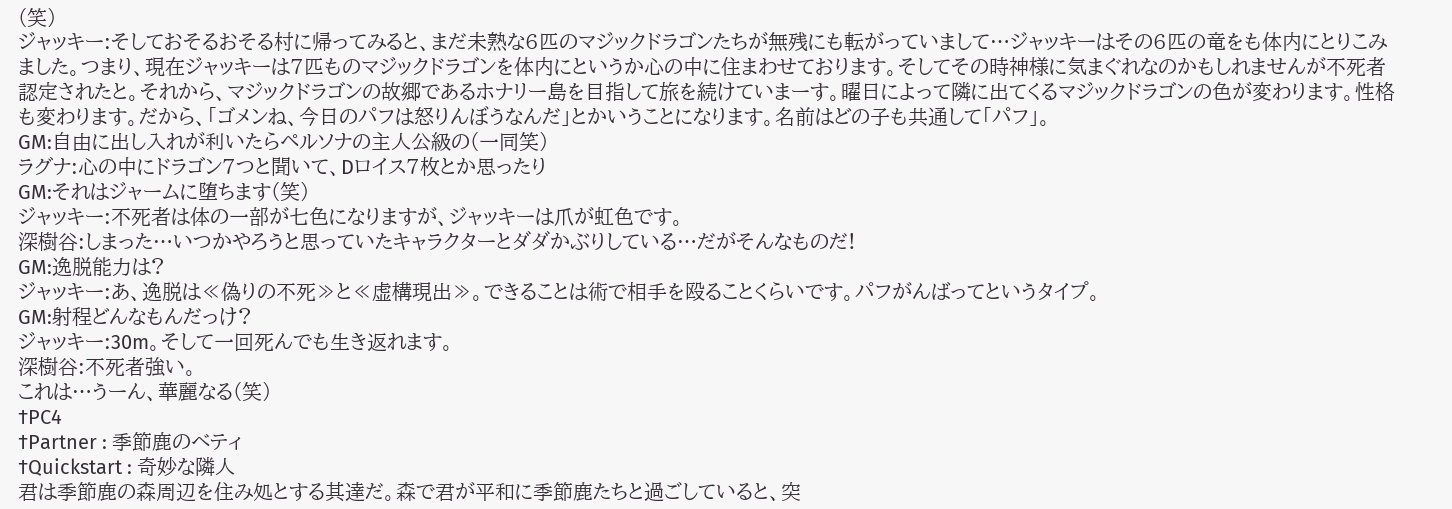(笑)
ジャッキー:そしておそるおそる村に帰ってみると、まだ未熟な6匹のマジックドラゴンたちが無残にも転がっていまして…ジャッキーはその6匹の竜をも体内にとりこみました。つまり、現在ジャッキーは7匹ものマジックドラゴンを体内にというか心の中に住まわせております。そしてその時神様に気まぐれなのかもしれませんが不死者認定されたと。それから、マジックドラゴンの故郷であるホナリー島を目指して旅を続けていまーす。曜日によって隣に出てくるマジックドラゴンの色が変わります。性格も変わります。だから、「ゴメンね、今日のパフは怒りんぼうなんだ」とかいうことになります。名前はどの子も共通して「パフ」。
GM:自由に出し入れが利いたらペルソナの主人公級の(一同笑)
ラグナ:心の中にドラゴン7つと聞いて、Dロイス7枚とか思ったり
GM:それはジャームに堕ちます(笑)
ジャッキー:不死者は体の一部が七色になりますが、ジャッキーは爪が虹色です。
深樹谷:しまった…いつかやろうと思っていたキャラクターとダダかぶりしている…だがそんなものだ!
GM:逸脱能力は?
ジャッキー:あ、逸脱は≪偽りの不死≫と≪虚構現出≫。できることは術で相手を殴ることくらいです。パフがんばってというタイプ。
GM:射程どんなもんだっけ?
ジャッキー:30m。そして一回死んでも生き返れます。
深樹谷:不死者強い。
これは…うーん、華麗なる(笑)
†PC4
†Partner : 季節鹿のベティ
†Quickstart : 奇妙な隣人
君は季節鹿の森周辺を住み処とする其達だ。森で君が平和に季節鹿たちと過ごしていると、突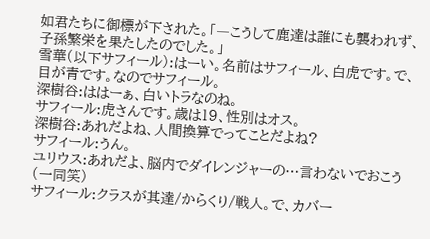如君たちに御標が下された。「―こうして鹿達は誰にも襲われず、子孫繁栄を果たしたのでした。」
雪華(以下サフィール):はーい。名前はサフィール、白虎です。で、目が青です。なのでサフィール。
深樹谷:ははーぁ、白いトラなのね。
サフィール:虎さんです。歳は19、性別はオス。
深樹谷:あれだよね、人間換算でってことだよね?
サフィール:うん。
ユリウス:あれだよ、脳内でダイレンジャーの…言わないでおこう(一同笑)
サフィール:クラスが其達/からくり/戦人。で、カバー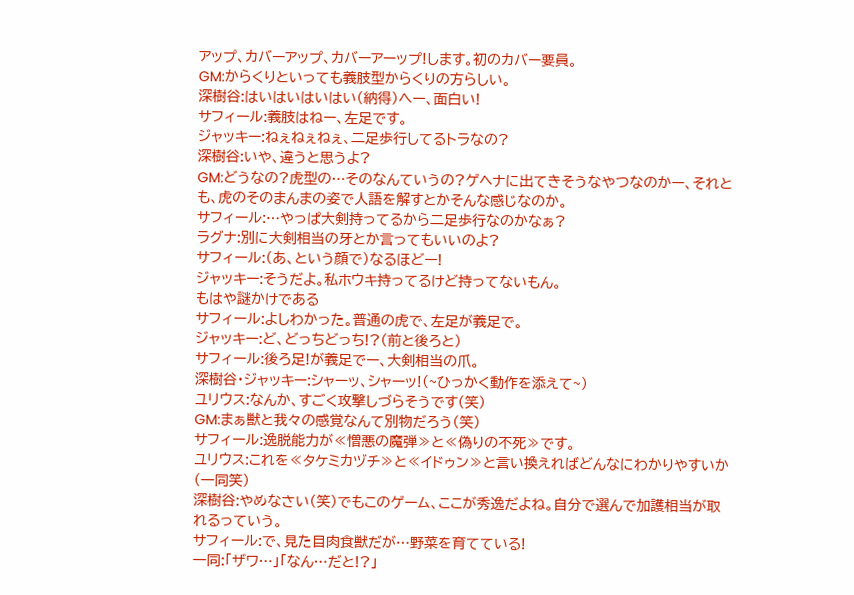アップ、カバーアップ、カバーアーップ!します。初のカバー要員。
GM:からくりといっても義肢型からくりの方らしい。
深樹谷:はいはいはいはい(納得)へー、面白い!
サフィール:義肢はねー、左足です。
ジャッキー:ねぇねぇねぇ、二足歩行してるトラなの?
深樹谷:いや、違うと思うよ?
GM:どうなの?虎型の…そのなんていうの?ゲヘナに出てきそうなやつなのかー、それとも、虎のそのまんまの姿で人語を解すとかそんな感じなのか。
サフィール:…やっぱ大剣持ってるから二足歩行なのかなぁ?
ラグナ:別に大剣相当の牙とか言ってもいいのよ?
サフィール:(あ、という顔で)なるほどー!
ジャッキー:そうだよ。私ホウキ持ってるけど持ってないもん。
もはや謎かけである
サフィール:よしわかった。普通の虎で、左足が義足で。
ジャッキー:ど、どっちどっち!?(前と後ろと)
サフィール:後ろ足!が義足でー、大剣相当の爪。
深樹谷・ジャッキー:シャーッ、シャーッ!(~ひっかく動作を添えて~)
ユリウス:なんか、すごく攻撃しづらそうです(笑)
GM:まぁ獣と我々の感覚なんて別物だろう(笑)
サフィール:逸脱能力が≪憎悪の魔弾≫と≪偽りの不死≫です。
ユリウス:これを≪タケミカヅチ≫と≪イドゥン≫と言い換えればどんなにわかりやすいか(一同笑)
深樹谷:やめなさい(笑)でもこのゲーム、ここが秀逸だよね。自分で選んで加護相当が取れるっていう。
サフィール:で、見た目肉食獣だが…野菜を育てている!
一同:「ザワ…」「なん…だと!?」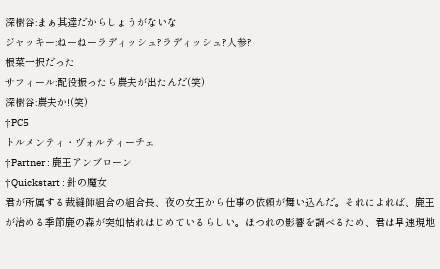深樹谷:まぁ其達だからしょうがないな
ジャッキー:ねーねーラディッシュ?ラディッシュ?人参?
根菜一択だった
サフィール:配役振ったら農夫が出たんだ(笑)
深樹谷:農夫か!(笑)
†PC5
トルメンティ・ヴォルティーチェ
†Partner : 鹿王アンブローン
†Quickstart : 針の魔女
君が所属する裁縫師組合の組合長、夜の女王から仕事の依頼が舞い込んだ。それによれば、鹿王が治める季節鹿の森が突如枯れはじめているらしい。ほつれの影響を調べるため、君は早速現地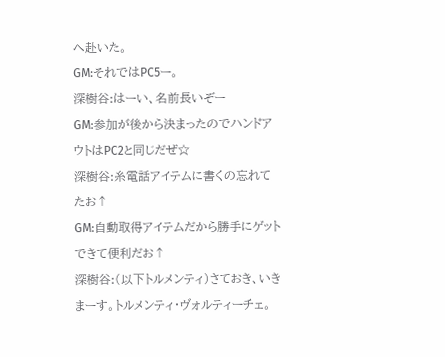へ赴いた。
GM:それではPC5ー。
深樹谷:はーい、名前長いぞー
GM:参加が後から決まったのでハンドアウトはPC2と同じだぜ☆
深樹谷:糸電話アイテムに書くの忘れてたお↑
GM:自動取得アイテムだから勝手にゲットできて便利だお↑
深樹谷:(以下トルメンティ)さておき、いきまーす。トルメンティ・ヴォルティーチェ。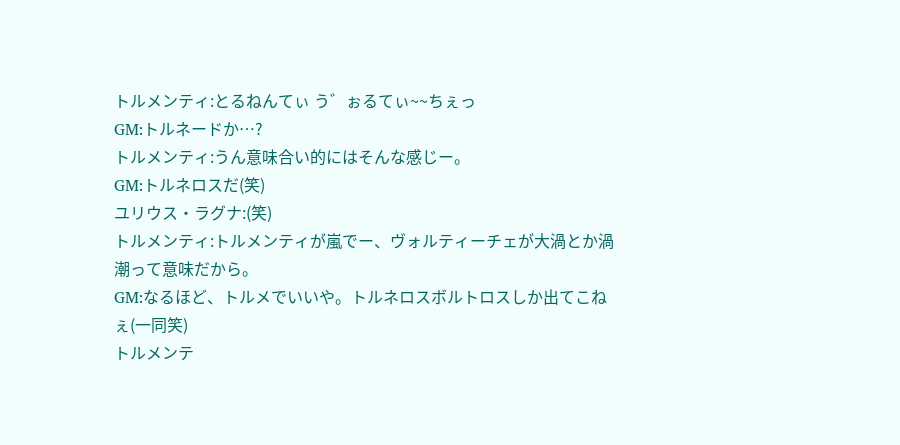トルメンティ:とるねんてぃ う゛ぉるてぃ~~ちぇっ
GM:トルネードか…?
トルメンティ:うん意味合い的にはそんな感じー。
GM:トルネロスだ(笑)
ユリウス・ラグナ:(笑)
トルメンティ:トルメンティが嵐でー、ヴォルティーチェが大渦とか渦潮って意味だから。
GM:なるほど、トルメでいいや。トルネロスボルトロスしか出てこねぇ(一同笑)
トルメンテ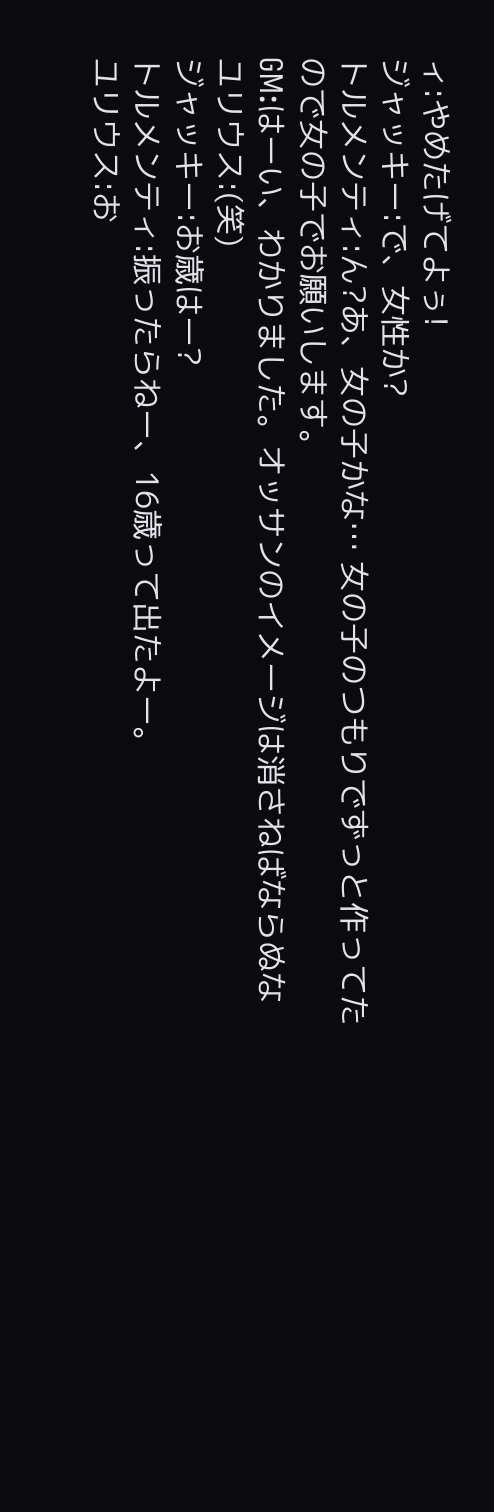ィ:やめたげてよぅ!
ジャッキー:で、女性か?
トルメンティ:ん?あ、女の子かな… 女の子のつもりでずっと作ってたので女の子でお願いします。
GM:はーい、わかりました。オッサンのイメージは消さねばならぬな
ユリウス:(笑)
ジャッキー:お歳はー?
トルメンティ:振ったらねー、16歳って出たよー。
ユリウス:お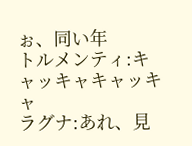ぉ、同い年
トルメンティ:キャッキャキャッキャ
ラグナ:あれ、見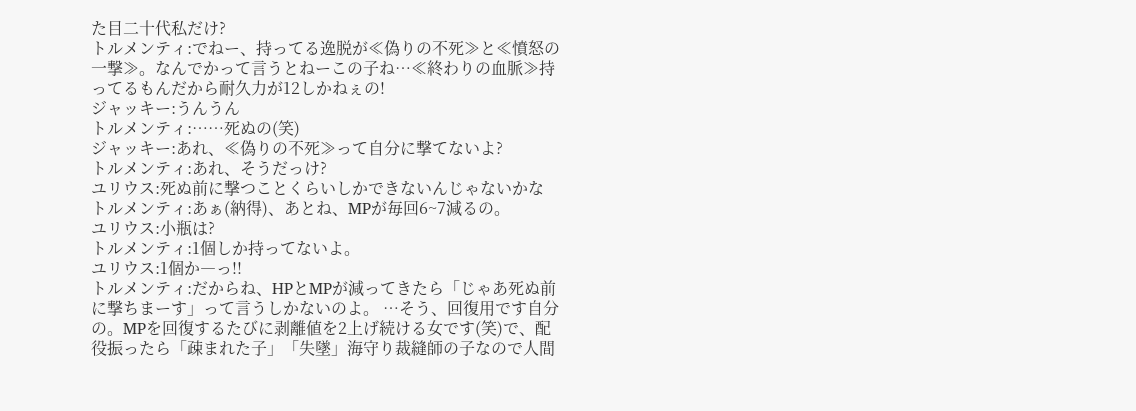た目二十代私だけ?
トルメンティ:でねー、持ってる逸脱が≪偽りの不死≫と≪憤怒の一撃≫。なんでかって言うとねーこの子ね…≪終わりの血脈≫持ってるもんだから耐久力が12しかねぇの!
ジャッキー:うんうん
トルメンティ:……死ぬの(笑)
ジャッキー:あれ、≪偽りの不死≫って自分に撃てないよ?
トルメンティ:あれ、そうだっけ?
ユリウス:死ぬ前に撃つことくらいしかできないんじゃないかな
トルメンティ:あぁ(納得)、あとね、MPが毎回6~7減るの。
ユリウス:小瓶は?
トルメンティ:1個しか持ってないよ。
ユリウス:1個か―っ!!
トルメンティ:だからね、HPとMPが減ってきたら「じゃあ死ぬ前に撃ちまーす」って言うしかないのよ。 …そう、回復用です自分の。MPを回復するたびに剥離値を2上げ続ける女です(笑)で、配役振ったら「疎まれた子」「失墜」海守り裁縫師の子なので人間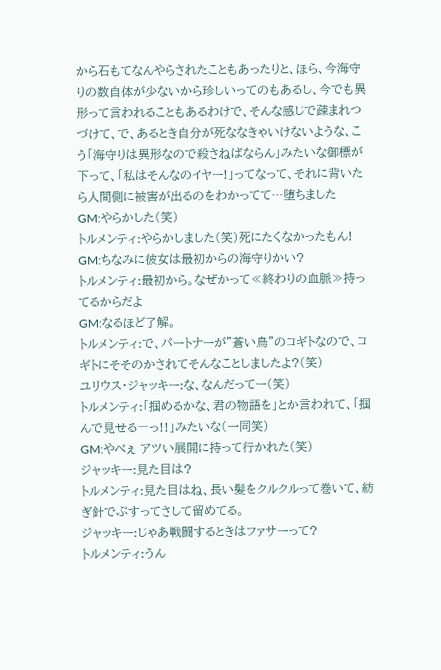から石もてなんやらされたこともあったりと、ほら、今海守りの数自体が少ないから珍しいってのもあるし、今でも異形って言われることもあるわけで、そんな感じで疎まれつづけて、で、あるとき自分が死ななきゃいけないような、こう「海守りは異形なので殺さねばならん」みたいな御標が下って、「私はそんなのイヤー!」ってなって、それに背いたら人間側に被害が出るのをわかってて…堕ちました
GM:やらかした(笑)
トルメンティ:やらかしました(笑)死にたくなかったもん!
GM:ちなみに彼女は最初からの海守りかい?
トルメンティ:最初から。なぜかって≪終わりの血脈≫持ってるからだよ
GM:なるほど了解。
トルメンティ:で、パートナーが"蒼い鳥"のコギトなので、コギトにそそのかされてそんなことしましたよ?(笑)
ユリウス・ジャッキー:な、なんだってー(笑)
トルメンティ:「掴めるかな、君の物語を」とか言われて、「掴んで見せる―っ!!」みたいな(一同笑)
GM:やべぇ アツい展開に持って行かれた(笑)
ジャッキー:見た目は?
トルメンティ:見た目はね、長い髪をクルクルって巻いて、紡ぎ針でぷすってさして留めてる。
ジャッキー:じゃあ戦闘するときはファサーって?
トルメンティ:うん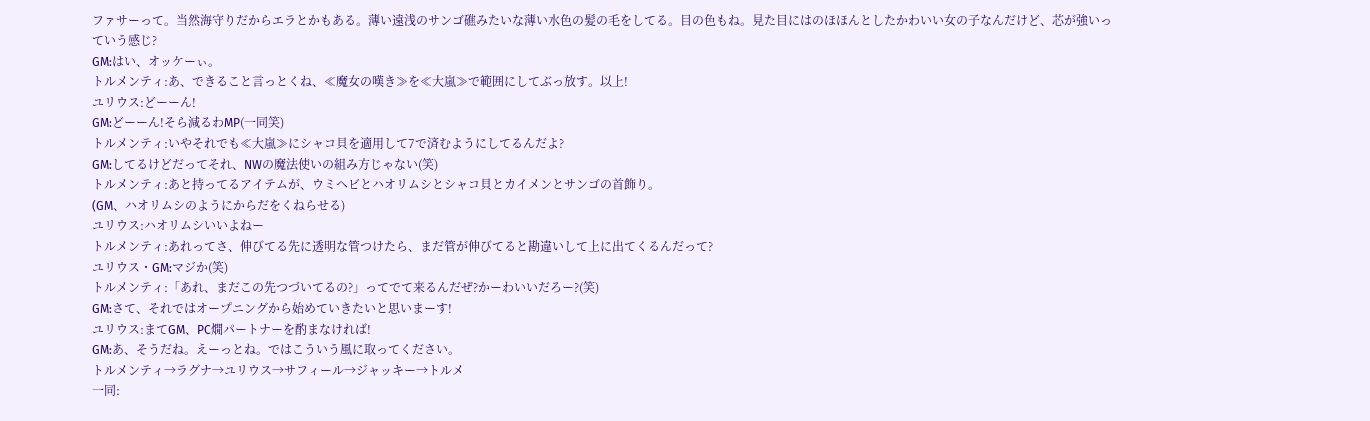ファサーって。当然海守りだからエラとかもある。薄い遠浅のサンゴ礁みたいな薄い水色の髪の毛をしてる。目の色もね。見た目にはのほほんとしたかわいい女の子なんだけど、芯が強いっていう感じ?
GM:はい、オッケーぃ。
トルメンティ:あ、できること言っとくね、≪魔女の嘆き≫を≪大嵐≫で範囲にしてぶっ放す。以上!
ユリウス:どーーん!
GM:どーーん!そら減るわMP(一同笑)
トルメンティ:いやそれでも≪大嵐≫にシャコ貝を適用して7で済むようにしてるんだよ?
GM:してるけどだってそれ、NWの魔法使いの組み方じゃない(笑)
トルメンティ:あと持ってるアイテムが、ウミヘビとハオリムシとシャコ貝とカイメンとサンゴの首飾り。
(GM、ハオリムシのようにからだをくねらせる)
ユリウス:ハオリムシいいよねー
トルメンティ:あれってさ、伸びてる先に透明な管つけたら、まだ管が伸びてると勘違いして上に出てくるんだって?
ユリウス・GM:マジか(笑)
トルメンティ:「あれ、まだこの先つづいてるの?」ってでて来るんだぜ?かーわいいだろー?(笑)
GM:さて、それではオープニングから始めていきたいと思いまーす!
ユリウス:まてGM、PC燗パートナーを酌まなければ!
GM:あ、そうだね。えーっとね。ではこういう風に取ってください。
トルメンティ→ラグナ→ユリウス→サフィール→ジャッキー→トルメ
一同: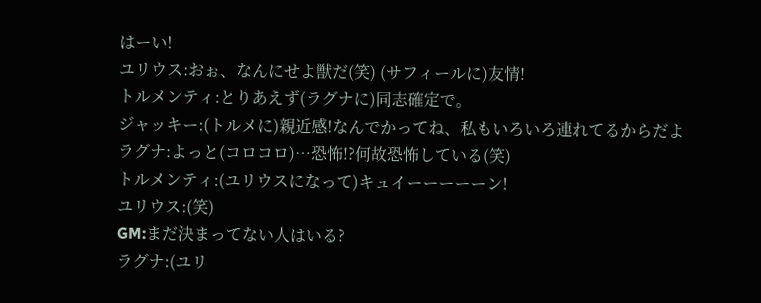はーい!
ユリウス:おぉ、なんにせよ獣だ(笑) (サフィールに)友情!
トルメンティ:とりあえず(ラグナに)同志確定で。
ジャッキー:(トルメに)親近感!なんでかってね、私もいろいろ連れてるからだよ
ラグナ:よっと(コロコロ)…恐怖!?何故恐怖している(笑)
トルメンティ:(ユリウスになって)キュイーーーーーン!
ユリウス:(笑)
GM:まだ決まってない人はいる?
ラグナ:(ユリ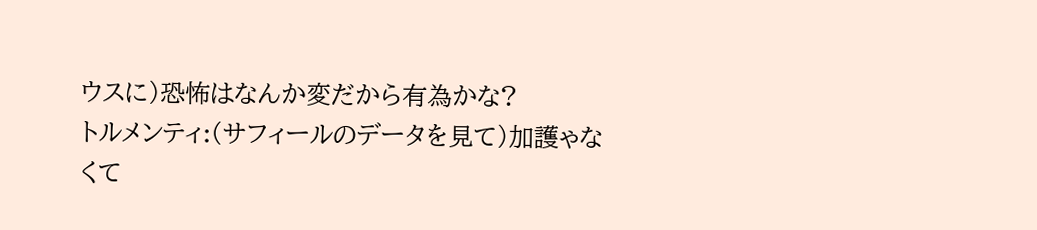ウスに)恐怖はなんか変だから有為かな?
トルメンティ:(サフィールのデータを見て)加護ゃなくて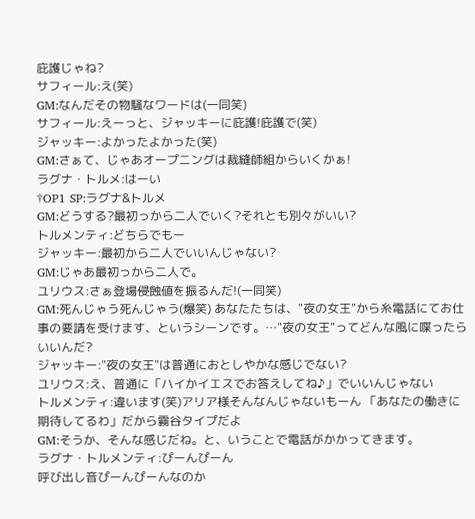庇護じゃね?
サフィール:え(笑)
GM:なんだその物騒なワードは(一同笑)
サフィール:えーっと、ジャッキーに庇護!庇護で(笑)
ジャッキー:よかったよかった(笑)
GM:さぁて、じゃあオープニングは裁縫師組からいくかぁ!
ラグナ・トルメ:はーい
†OP1 SP:ラグナ&トルメ
GM:どうする?最初っから二人でいく?それとも別々がいい?
トルメンティ:どちらでもー
ジャッキー:最初から二人でいいんじゃない?
GM:じゃあ最初っから二人で。
ユリウス:さぁ登場侵蝕値を振るんだ!(一同笑)
GM:死んじゃう死んじゃう(爆笑) あなたたちは、"夜の女王"から糸電話にてお仕事の要請を受けます、というシーンです。…"夜の女王"ってどんな風に喋ったらいいんだ?
ジャッキー:"夜の女王"は普通におとしやかな感じでない?
ユリウス:え、普通に「ハイかイエスでお答えしてね♪」でいいんじゃない
トルメンティ:違います(笑)アリア様そんなんじゃないもーん 「あなたの働きに期待してるわ」だから霧谷タイプだよ
GM:そうか、そんな感じだね。と、いうことで電話がかかってきます。
ラグナ・トルメンティ:ぴーんぴーん
呼び出し音ぴーんぴーんなのか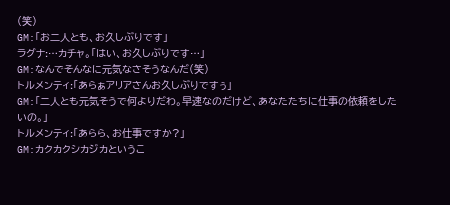(笑)
GM:「お二人とも、お久しぶりです」
ラグナ:…カチャ。「はい、お久しぶりです…」
GM:なんでそんなに元気なさそうなんだ(笑)
トルメンティ:「あらぁアリアさんお久しぶりですぅ」
GM:「二人とも元気そうで何よりだわ。早速なのだけど、あなたたちに仕事の依頼をしたいの。」
トルメンティ:「あらら、お仕事ですか?」
GM:カクカクシカジカというこ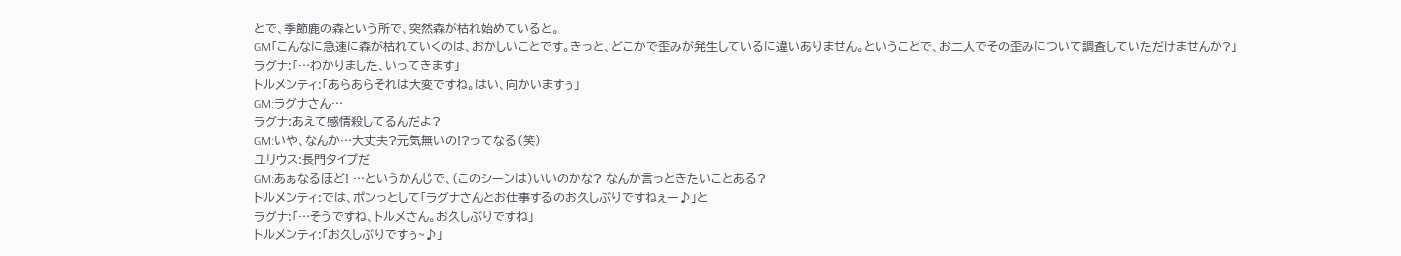とで、季節鹿の森という所で、突然森が枯れ始めていると。
GM「こんなに急速に森が枯れていくのは、おかしいことです。きっと、どこかで歪みが発生しているに違いありません。ということで、お二人でその歪みについて調査していただけませんか?」
ラグナ:「…わかりました、いってきます」
トルメンティ:「あらあらそれは大変ですね。はい、向かいますぅ」
GM:ラグナさん…
ラグナ:あえて感情殺してるんだよ?
GM:いや、なんか…大丈夫?元気無いの!?ってなる(笑)
ユリウス:長門タイプだ
GM:あぁなるほど! …というかんじで、(このシーンは)いいのかな? なんか言っときたいことある?
トルメンティ:では、ポンっとして「ラグナさんとお仕事するのお久しぶりですねぇー♪」と
ラグナ:「…そうですね、トルメさん。お久しぶりですね」
トルメンティ:「お久しぶりですぅ~♪」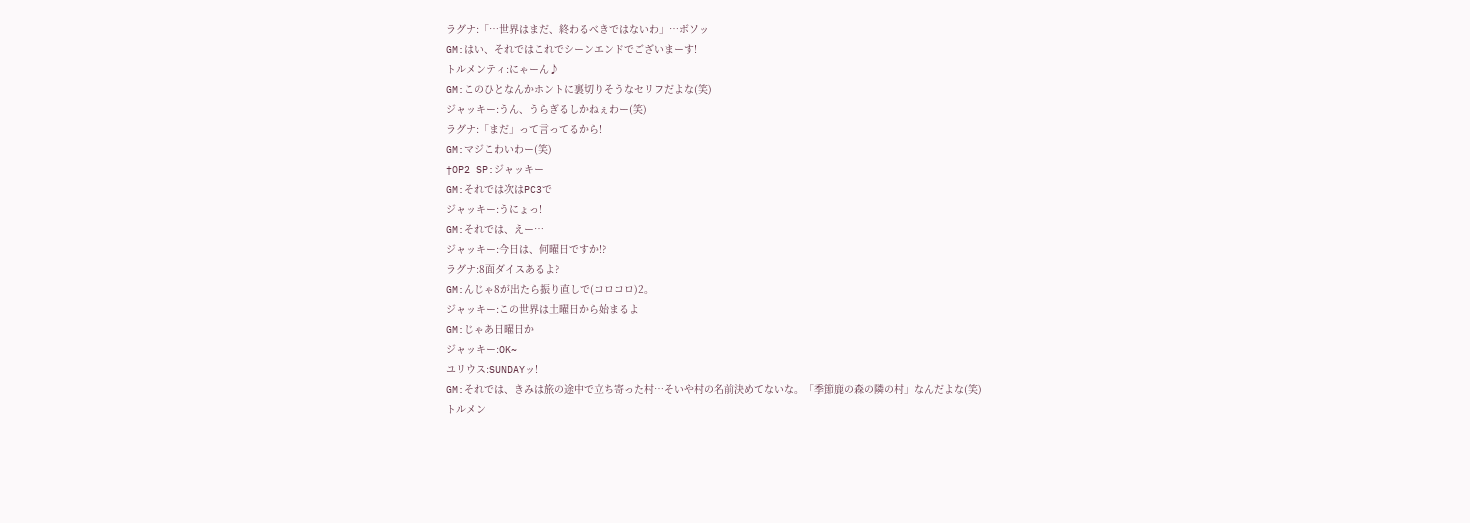ラグナ:「…世界はまだ、終わるべきではないわ」…ボソッ
GM:はい、それではこれでシーンエンドでございまーす!
トルメンティ:にゃーん♪
GM:このひとなんかホントに裏切りそうなセリフだよな(笑)
ジャッキー:うん、うらぎるしかねぇわー(笑)
ラグナ:「まだ」って言ってるから!
GM:マジこわいわー(笑)
†OP2 SP:ジャッキー
GM:それでは次はPC3で
ジャッキー:うにょっ!
GM:それでは、えー…
ジャッキー:今日は、何曜日ですか!?
ラグナ:8面ダイスあるよ?
GM:んじゃ8が出たら振り直しで(コロコロ)2。
ジャッキー:この世界は土曜日から始まるよ
GM:じゃあ日曜日か
ジャッキー:OK~
ユリウス:SUNDAYッ!
GM:それでは、きみは旅の途中で立ち寄った村…そいや村の名前決めてないな。「季節鹿の森の隣の村」なんだよな(笑)
トルメン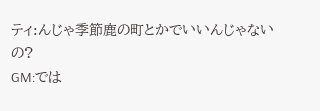ティ:んじゃ季節鹿の町とかでいいんじゃないの?
GM:では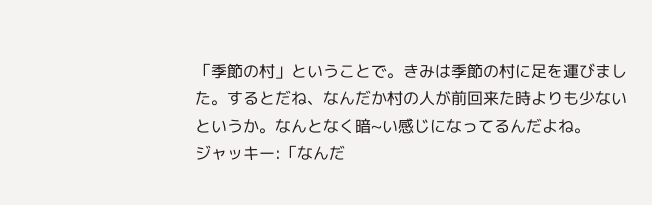「季節の村」ということで。きみは季節の村に足を運びました。するとだね、なんだか村の人が前回来た時よりも少ないというか。なんとなく暗~い感じになってるんだよね。
ジャッキー:「なんだ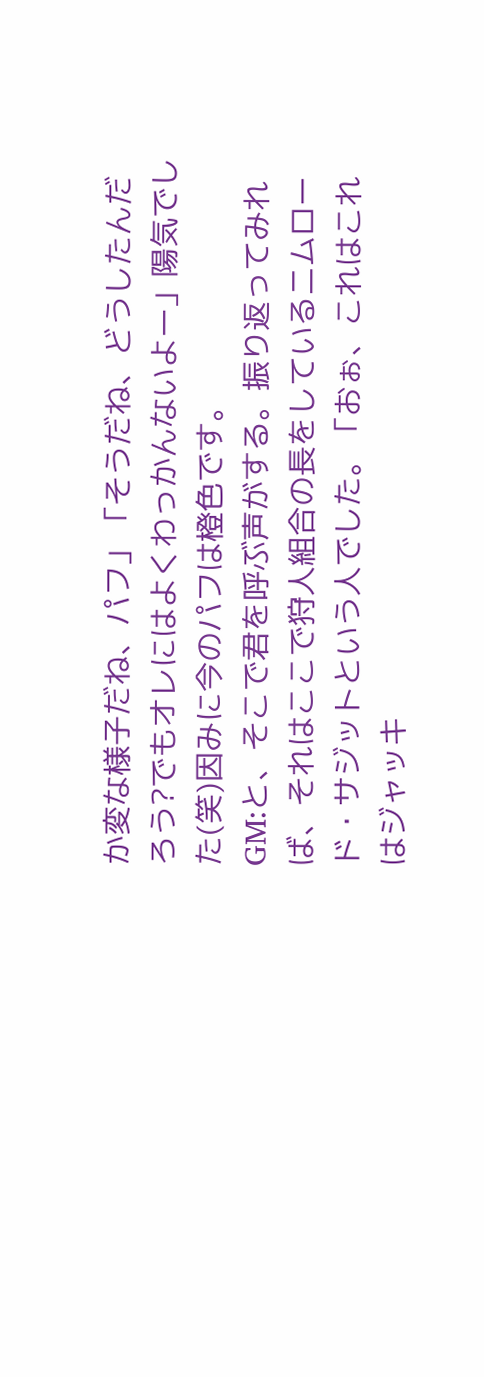か変な様子だね、パフ」「そうだね、どうしたんだろう?でもオレにはよくわっかんないよー」陽気でした(笑)因みに今のパフは橙色です。
GM:と、そこで君を呼ぶ声がする。振り返ってみれば、それはここで狩人組合の長をしているニムロード・サジットという人でした。「おぉ、これはこれはジャッキ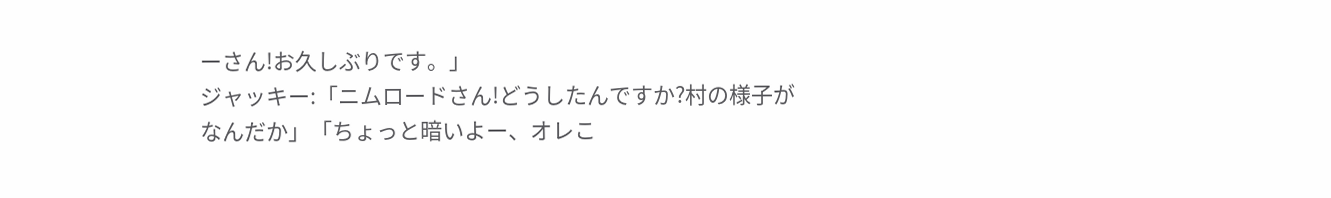ーさん!お久しぶりです。」
ジャッキー:「ニムロードさん!どうしたんですか?村の様子がなんだか」「ちょっと暗いよー、オレこ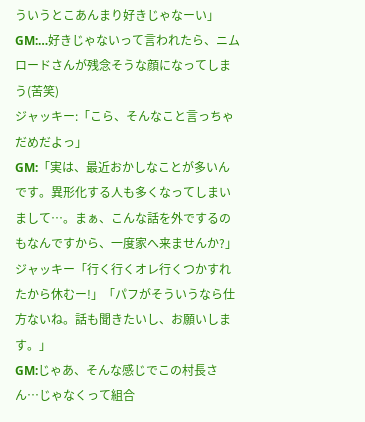ういうとこあんまり好きじゃなーい」
GM:…好きじゃないって言われたら、ニムロードさんが残念そうな顔になってしまう(苦笑)
ジャッキー:「こら、そんなこと言っちゃだめだよっ」
GM:「実は、最近おかしなことが多いんです。異形化する人も多くなってしまいまして…。まぁ、こんな話を外でするのもなんですから、一度家へ来ませんか?」
ジャッキー「行く行くオレ行くつかすれたから休むー!」「パフがそういうなら仕方ないね。話も聞きたいし、お願いします。」
GM:じゃあ、そんな感じでこの村長さん…じゃなくって組合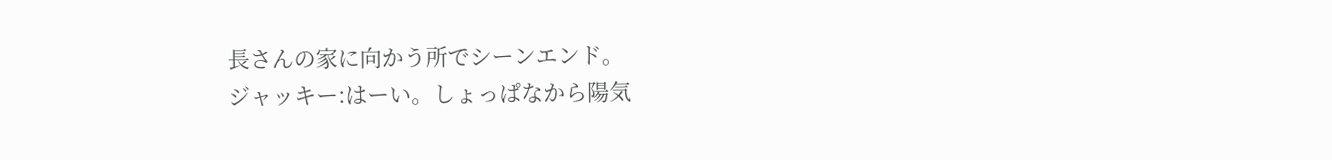長さんの家に向かう所でシーンエンド。
ジャッキー:はーい。しょっぱなから陽気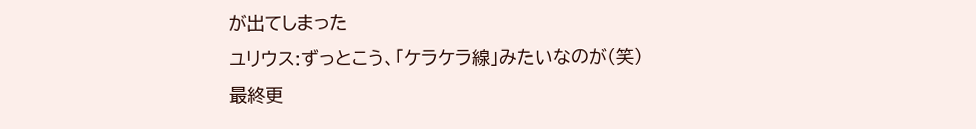が出てしまった
ユリウス:ずっとこう、「ケラケラ線」みたいなのが(笑)
最終更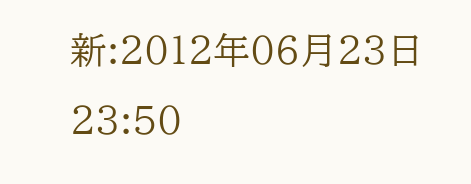新:2012年06月23日 23:50